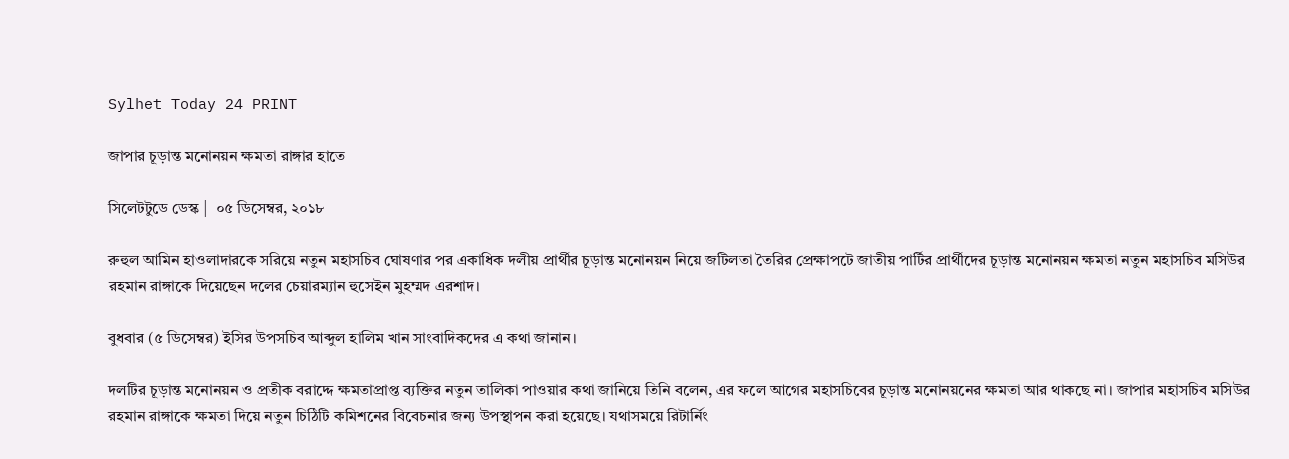Sylhet Today 24 PRINT

জাপার চূড়ান্ত মনোনয়ন ক্ষমতা রাঙ্গার হাতে

সিলেটটুডে ডেস্ক |  ০৫ ডিসেম্বর, ২০১৮

রুহুল আমিন হাওলাদারকে সরিয়ে নতুন মহাসচিব ঘোষণার পর একাধিক দলীয় প্রার্থীর চূড়ান্ত মনোনয়ন নিয়ে জটিলতা তৈরির প্রেক্ষাপটে জাতীয় পার্টির প্রার্থীদের চূড়ান্ত মনোনয়ন ক্ষমতা নতুন মহাসচিব মসিউর রহমান রাঙ্গাকে দিয়েছেন দলের চেয়ারম্যান হুসেইন মুহম্মদ এরশাদ।

বুধবার (৫ ডিসেম্বর) ইসির উপসচিব আব্দুল হালিম খান সাংবাদিকদের এ কথা জানান।

দলটির চূড়ান্ত মনোনয়ন ও প্রতীক বরাদ্দে ক্ষমতাপ্রাপ্ত ব্যক্তির নতুন তালিকা পাওয়ার কথা জানিয়ে তিনি বলেন, এর ফলে আগের মহাসচিবের চূড়ান্ত মনোনয়নের ক্ষমতা আর থাকছে না। জাপার মহাসচিব মসিউর রহমান রাঙ্গাকে ক্ষমতা দিয়ে নতুন চিঠিটি কমিশনের বিবেচনার জন্য উপস্থাপন করা হয়েছে। যথাসময়ে রিটার্নিং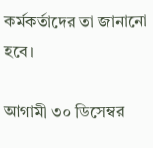কর্মকর্তাদের তা জানানো হবে।

আগামী ৩০ ডিসেম্বর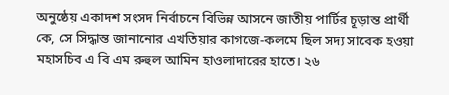অনুষ্ঠেয় একাদশ সংসদ নির্বাচনে বিভিন্ন আসনে জাতীয় পার্টির চূড়ান্ত প্রার্থী কে, সে সিদ্ধান্ত জানানোর এখতিয়ার কাগজে-কলমে ছিল সদ্য সাবেক হওয়া মহাসচিব এ বি এম রুহুল আমিন হাওলাদারের হাতে। ২৬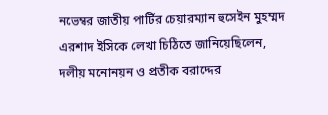নভেম্বর জাতীয় পার্টির চেয়ারম্যান হুসেইন মুহম্মদ এরশাদ ইসিকে লেখা চিঠিতে জানিয়েছিলেন, দলীয় মনোনয়ন ও প্রতীক বরাদ্দের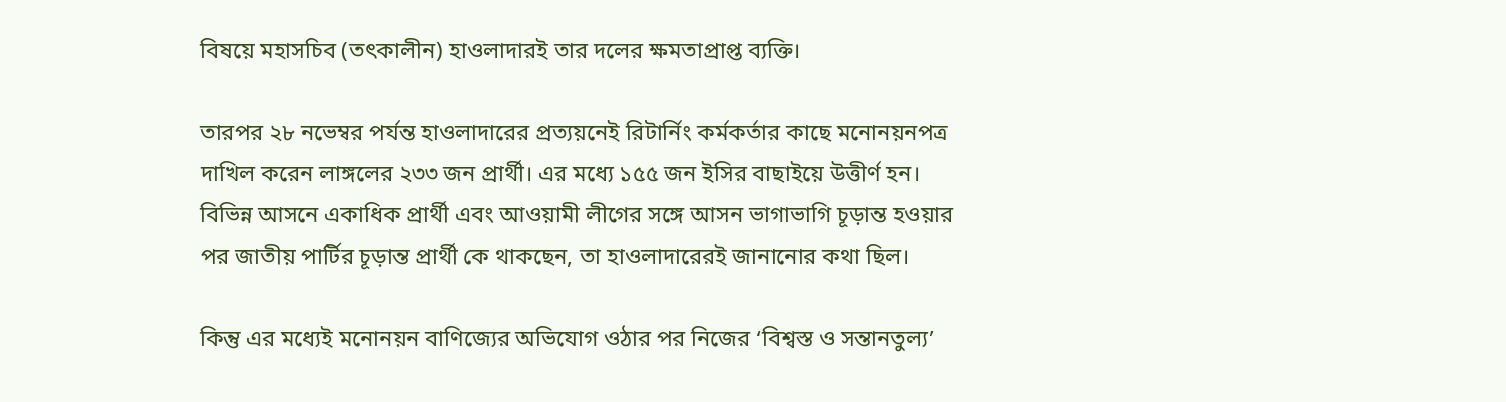বিষয়ে মহাসচিব (তৎকালীন) হাওলাদারই তার দলের ক্ষমতাপ্রাপ্ত ব্যক্তি।

তারপর ২৮ নভেম্বর পর্যন্ত হাওলাদারের প্রত্যয়নেই রিটার্নিং কর্মকর্তার কাছে মনোনয়নপত্র দাখিল করেন লাঙ্গলের ২৩৩ জন প্রার্থী। এর মধ্যে ১৫৫ জন ইসির বাছাইয়ে উত্তীর্ণ হন। বিভিন্ন আসনে একাধিক প্রার্থী এবং আওয়ামী লীগের সঙ্গে আসন ভাগাভাগি চূড়ান্ত হওয়ার পর জাতীয় পার্টির চূড়ান্ত প্রার্থী কে থাকছেন, তা হাওলাদারেরই জানানোর কথা ছিল।

কিন্তু এর মধ্যেই মনোনয়ন বাণিজ্যের অভিযোগ ওঠার পর নিজের ‘বিশ্বস্ত ও সন্তানতুল্য’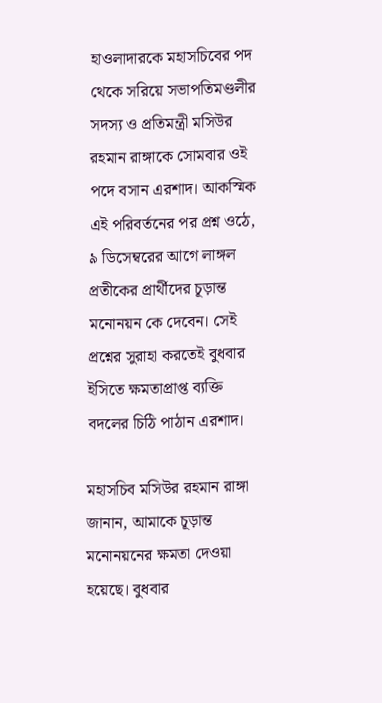হাওলাদারকে মহাসচিবের পদ থেকে সরিয়ে সভাপতিমণ্ডলীর সদস্য ও প্রতিমন্ত্রী মসিউর রহমান রাঙ্গাকে সোমবার ওই পদে বসান এরশাদ। আকস্মিক এই পরিবর্তনের পর প্রশ্ন ওঠে, ৯ ডিসেম্বরের আগে লাঙ্গল প্রতীকের প্রার্থীদের চূড়ান্ত মনোনয়ন কে দেবেন। সেই প্রশ্নের সুরাহা করতেই বুধবার ইসিতে ক্ষমতাপ্রাপ্ত ব্যক্তি বদলের চিঠি পাঠান এরশাদ।

মহাসচিব মসিউর রহমান রাঙ্গা জানান, আমাকে চূড়ান্ত মনোনয়নের ক্ষমতা দেওয়া হয়েছে। বুধবার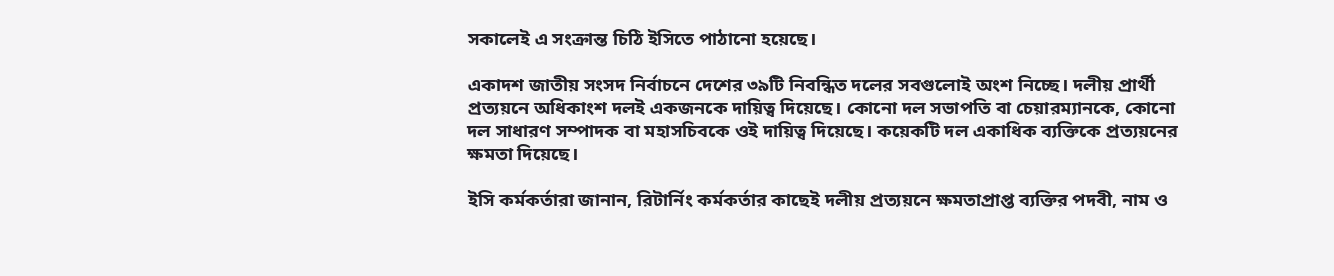সকালেই এ সংক্রান্ত চিঠি ইসিতে পাঠানো হয়েছে।

একাদশ জাতীয় সংসদ নির্বাচনে দেশের ৩৯টি নিবন্ধিত দলের সবগুলোই অংশ নিচ্ছে। দলীয় প্রার্থী প্রত্যয়নে অধিকাংশ দলই একজনকে দায়িত্ব দিয়েছে। কোনো দল সভাপতি বা চেয়ারম্যানকে, কোনো দল সাধারণ সম্পাদক বা মহাসচিবকে ওই দায়িত্ব দিয়েছে। কয়েকটি দল একাধিক ব্যক্তিকে প্রত্যয়নের ক্ষমতা দিয়েছে।

ইসি কর্মকর্তারা জানান, রিটার্নিং কর্মকর্তার কাছেই দলীয় প্রত্যয়নে ক্ষমতাপ্রাপ্ত ব্যক্তির পদবী, নাম ও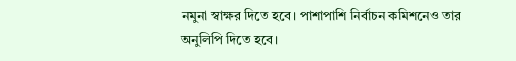নমুনা স্বাক্ষর দিতে হবে। পাশাপাশি নির্বাচন কমিশনেও তার অনুলিপি দিতে হবে।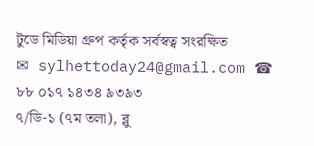টুডে মিডিয়া গ্রুপ কর্তৃক সর্বস্বত্ব সংরক্ষিত
✉ sylhettoday24@gmail.com ☎ ৮৮ ০১৭ ১৪৩৪ ৯৩৯৩
৭/ডি-১ (৭ম তলা), ব্লু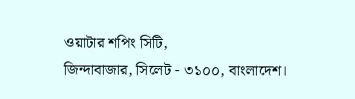ওয়াটার শপিং সিটি,
জিন্দাবাজার, সিলেট - ৩১০০, বাংলাদেশ।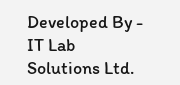Developed By - IT Lab Solutions Ltd.